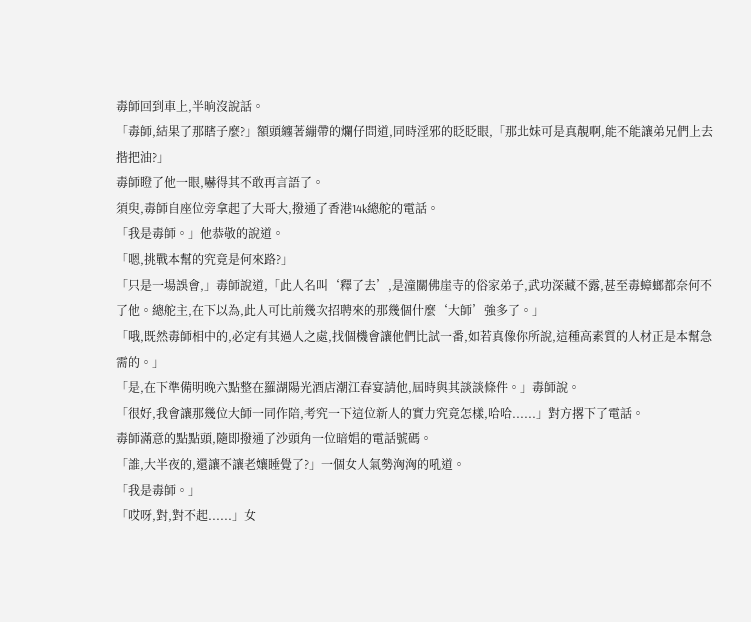毒師回到車上,半晌沒說話。
「毒師,結果了那瞎子麼?」額頭纏著繃帶的爛仔問道,同時淫邪的眨眨眼,「那北妹可是真靚啊,能不能讓弟兄們上去揩把油?」
毒師瞪了他一眼,嚇得其不敢再言語了。
須臾,毒師自座位旁拿起了大哥大,撥通了香港14k總舵的電話。
「我是毒師。」他恭敬的說道。
「嗯,挑戰本幫的究竟是何來路?」
「只是一場誤會,」毒師說道,「此人名叫‘釋了去’,是潼關佛崖寺的俗家弟子,武功深藏不露,甚至毒蟑螂都奈何不了他。總舵主,在下以為,此人可比前幾次招聘來的那幾個什麼‘大師’強多了。」
「哦,既然毒師相中的,必定有其過人之處,找個機會讓他們比試一番,如若真像你所說,這種高素質的人材正是本幫急需的。」
「是,在下準備明晚六點整在羅湖陽光酒店潮江春宴請他,屆時與其談談條件。」毒師說。
「很好,我會讓那幾位大師一同作陪,考究一下這位新人的實力究竟怎樣,哈哈......」對方撂下了電話。
毒師滿意的點點頭,隨即撥通了沙頭角一位暗娼的電話號碼。
「誰,大半夜的,還讓不讓老孃睡覺了?」一個女人氣勢洶洶的吼道。
「我是毒師。」
「哎呀,對,對不起......」女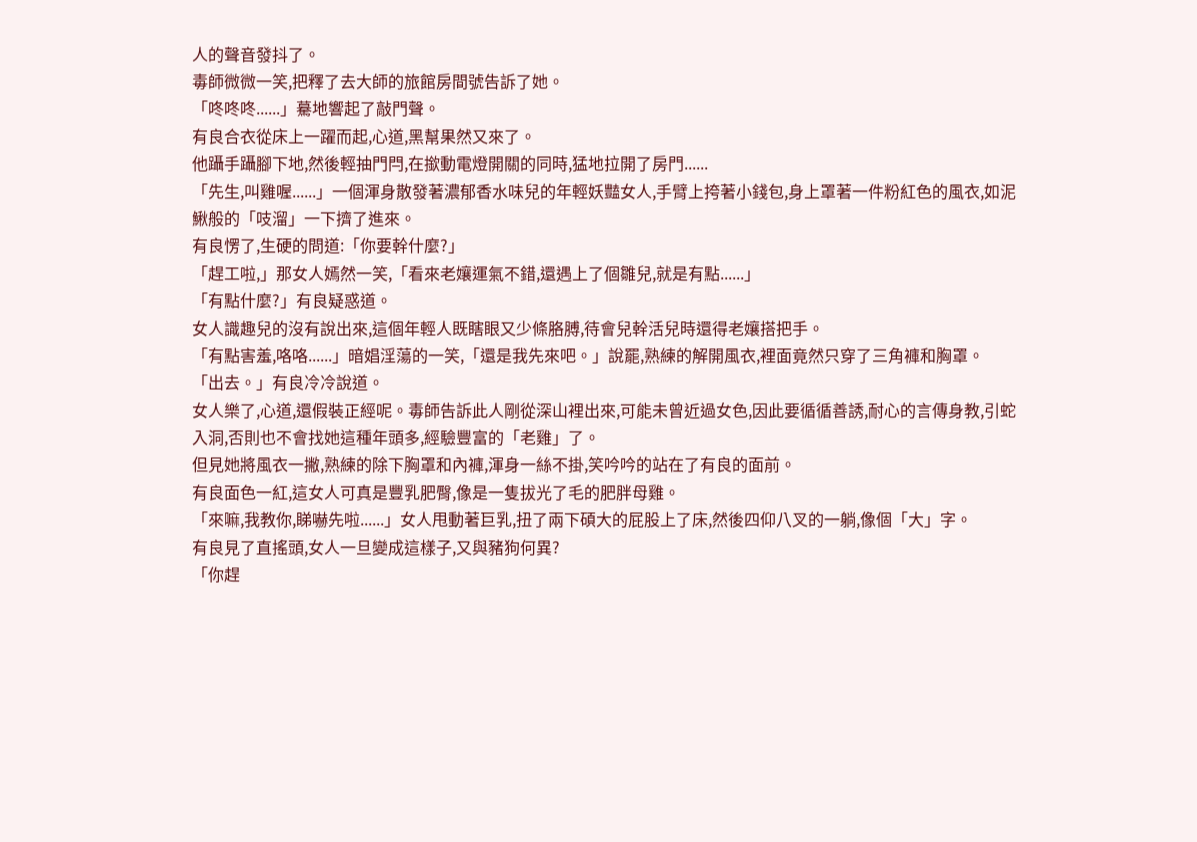人的聲音發抖了。
毒師微微一笑,把釋了去大師的旅館房間號告訴了她。
「咚咚咚......」驀地響起了敲門聲。
有良合衣從床上一躍而起,心道,黑幫果然又來了。
他躡手躡腳下地,然後輕抽門閂,在撳動電燈開關的同時,猛地拉開了房門......
「先生,叫雞喔......」一個渾身散發著濃郁香水味兒的年輕妖豔女人,手臂上挎著小錢包,身上罩著一件粉紅色的風衣,如泥鰍般的「吱溜」一下擠了進來。
有良愣了,生硬的問道:「你要幹什麼?」
「趕工啦,」那女人嫣然一笑,「看來老孃運氣不錯,還遇上了個雛兒,就是有點......」
「有點什麼?」有良疑惑道。
女人識趣兒的沒有說出來,這個年輕人既瞎眼又少條胳膊,待會兒幹活兒時還得老孃搭把手。
「有點害羞,咯咯......」暗娼淫蕩的一笑,「還是我先來吧。」說罷,熟練的解開風衣,裡面竟然只穿了三角褲和胸罩。
「出去。」有良冷冷說道。
女人樂了,心道,還假裝正經呢。毒師告訴此人剛從深山裡出來,可能未曾近過女色,因此要循循善誘,耐心的言傳身教,引蛇入洞,否則也不會找她這種年頭多,經驗豐富的「老雞」了。
但見她將風衣一撇,熟練的除下胸罩和內褲,渾身一絲不掛,笑吟吟的站在了有良的面前。
有良面色一紅,這女人可真是豐乳肥臀,像是一隻拔光了毛的肥胖母雞。
「來嘛,我教你,睇嚇先啦......」女人甩動著巨乳,扭了兩下碩大的屁股上了床,然後四仰八叉的一躺,像個「大」字。
有良見了直搖頭,女人一旦變成這樣子,又與豬狗何異?
「你趕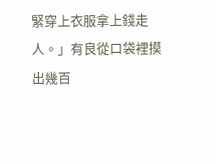緊穿上衣服拿上錢走人。」有良從口袋裡摸出幾百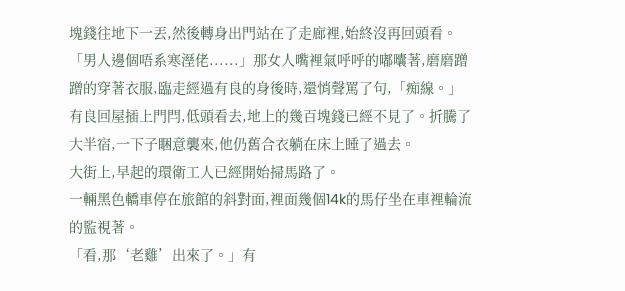塊錢往地下一丟,然後轉身出門站在了走廊裡,始終沒再回頭看。
「男人邊個唔系寒溼佬......」那女人嘴裡氣呼呼的嘟囔著,磨磨蹭蹭的穿著衣服,臨走經過有良的身後時,還悄聲罵了句,「痴線。」
有良回屋插上門閂,低頭看去,地上的幾百塊錢已經不見了。折騰了大半宿,一下子睏意襲來,他仍舊合衣躺在床上睡了過去。
大街上,早起的環衛工人已經開始掃馬路了。
一輛黑色轎車停在旅館的斜對面,裡面幾個14k的馬仔坐在車裡輪流的監視著。
「看,那‘老雞’出來了。」有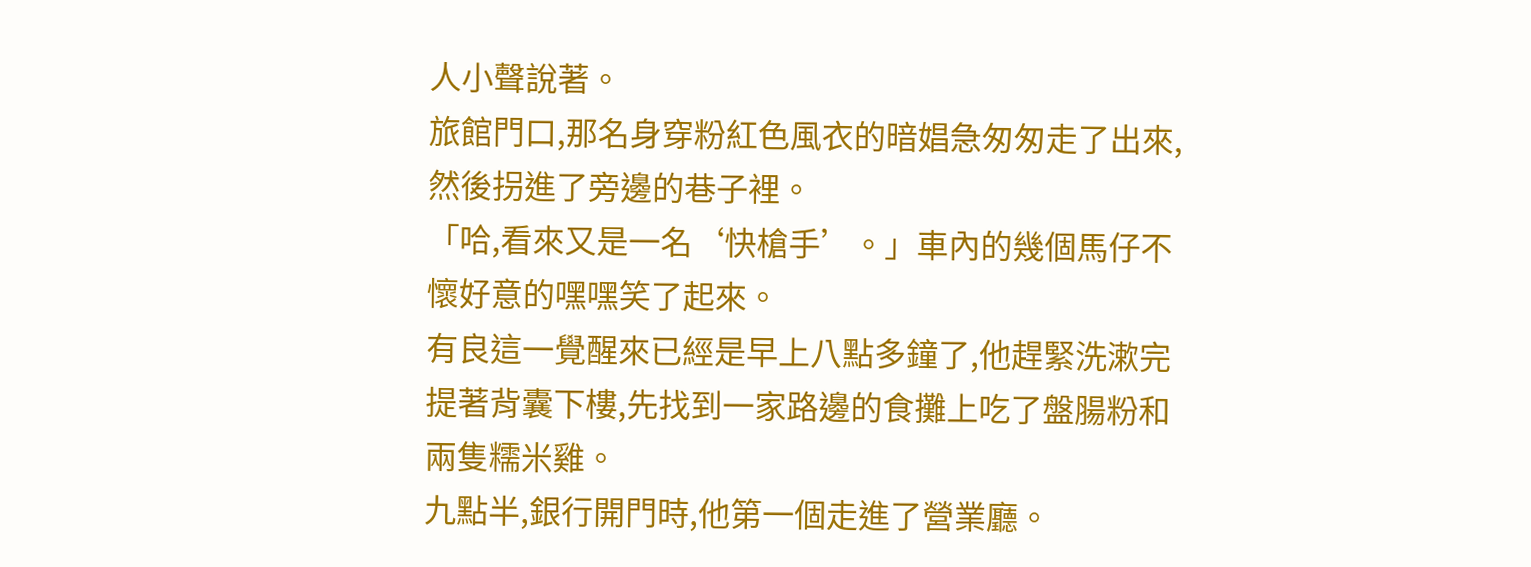人小聲說著。
旅館門口,那名身穿粉紅色風衣的暗娼急匆匆走了出來,然後拐進了旁邊的巷子裡。
「哈,看來又是一名‘快槍手’。」車內的幾個馬仔不懷好意的嘿嘿笑了起來。
有良這一覺醒來已經是早上八點多鐘了,他趕緊洗漱完提著背囊下樓,先找到一家路邊的食攤上吃了盤腸粉和兩隻糯米雞。
九點半,銀行開門時,他第一個走進了營業廳。